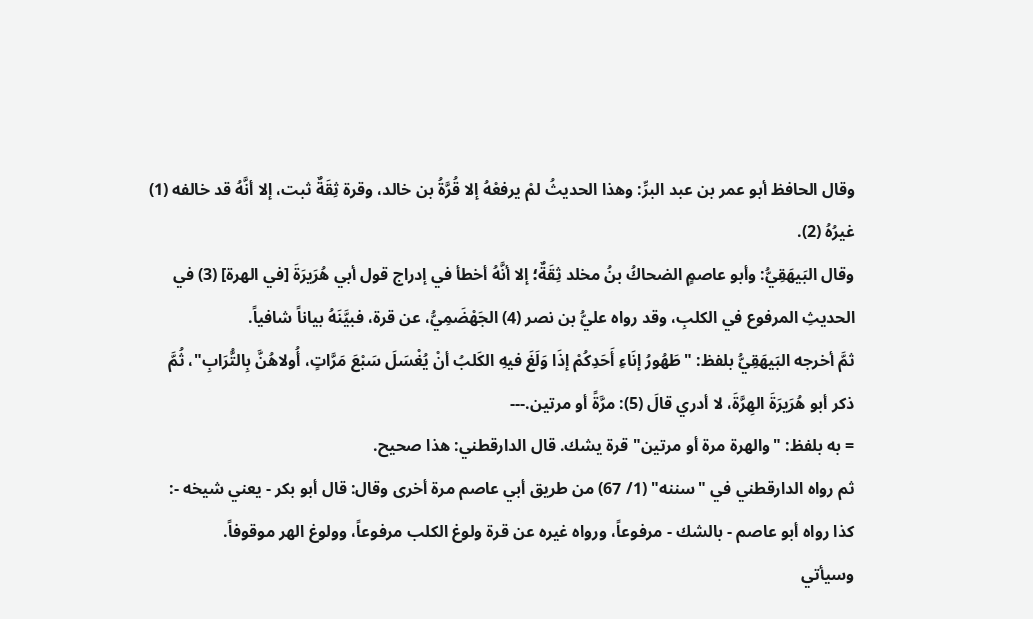وقال الحافظ أبو عمر بن عبد البرِّ: وهذا الحديثُ لمْ يرفعْهُ إلا قُرَّةُ بن خالد، وقرة ثِقَةٌ ثبت، إلا أنَّهُ قد خالفه (1) غيرُهُ (2).
وقال البَيهَقِيُّ: وأبو عاصمٍ الضحاكُ بنُ مخلد ثِقَةٌ؛ إلا أنَّهُ أخطأ في إدراج قول أبي هُرَيرَةَ [في الهرة] (3) في الحديثِ المرفوع في الكلبِ، وقد رواه عليُّ بن نصر (4) الجَهْضَمِيُّ، عن قرة، فبيَّنَهُ بياناً شافياً.
ثمَّ أخرجه البَيهَقِيُّ بلفظ: "طَهُورُ إنَاءِ أَحَدِكُمْ إذَا وَلَغَ فيهِ الكَلبُ أنْ يُغْسَلَ سَبْعَ مَرَّاتٍ، أُولاهُنَّ بِالتُّرَابِ"، ثُمَّ ذكر أبو هُرَيرَةَ الهِرَّةَ، لا أدري قالَ (5): مرَّةً أو مرتين.---
= به بلفظ: "والهرة مرة أو مرتين" قرة يشك. قال الدارقطني: هذا صحيح.
ثم رواه الدارقطني في "سننه" (1/ 67) من طريق أبي عاصم مرة أخرى وقال: قال أبو بكر - يعني شيخه -: كذا رواه أبو عاصم - بالشك - مرفوعاً، ورواه غيره عن قرة ولوغ الكلب مرفوعاً، وولوغ الهر موقوفاً.
وسيأتي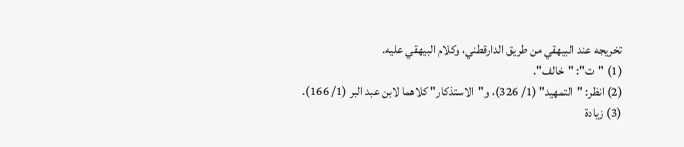تخريجه عند البيهقي من طريق الدارقطني، وكلام البيهقي عليه.
(1) "ت": "خالف".
(2) انظر: "التمهيد" (1/ 326)، و"الاستذكار" كلاهما لابن عبد البر (1/ 166).
(3) زيادة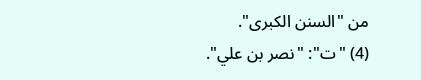من "السنن الكبرى".
(4) "ت": "نصر بن علي".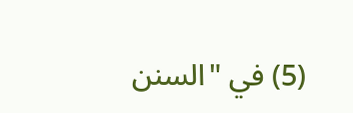(5) في "السنن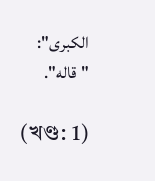الكبرى": "قاله".

(খণ্ড: 1)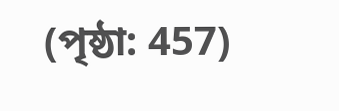(পৃষ্ঠা: 457)